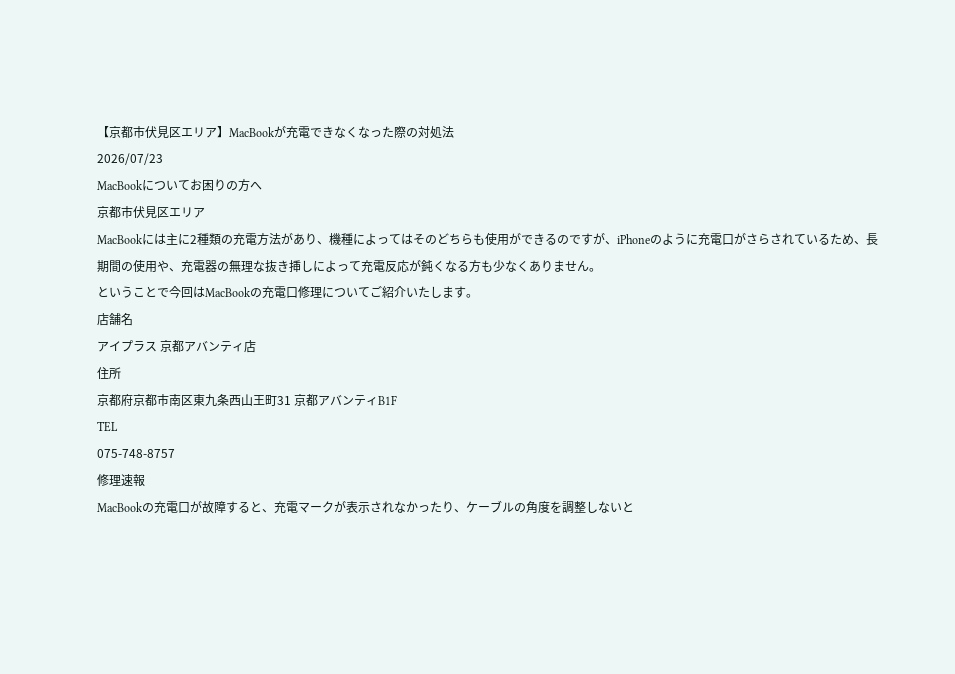【京都市伏見区エリア】MacBookが充電できなくなった際の対処法
2026/07/23
MacBookについてお困りの方へ
京都市伏見区エリア
MacBookには主に2種類の充電方法があり、機種によってはそのどちらも使用ができるのですが、iPhoneのように充電口がさらされているため、長期間の使用や、充電器の無理な抜き挿しによって充電反応が鈍くなる方も少なくありません。
ということで今回はMacBookの充電口修理についてご紹介いたします。
店舗名
アイプラス 京都アバンティ店
住所
京都府京都市南区東九条西山王町31 京都アバンティB1F
TEL
075-748-8757
修理速報
MacBookの充電口が故障すると、充電マークが表示されなかったり、ケーブルの角度を調整しないと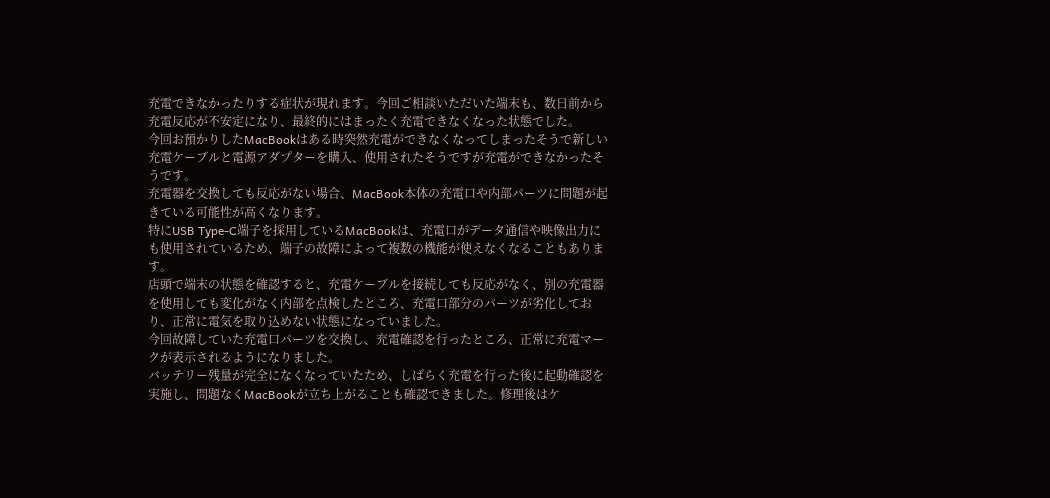充電できなかったりする症状が現れます。今回ご相談いただいた端末も、数日前から充電反応が不安定になり、最終的にはまったく充電できなくなった状態でした。
今回お預かりしたMacBookはある時突然充電ができなくなってしまったそうで新しい充電ケーブルと電源アダプターを購入、使用されたそうですが充電ができなかったそうです。
充電器を交換しても反応がない場合、MacBook本体の充電口や内部パーツに問題が起きている可能性が高くなります。
特にUSB Type-C端子を採用しているMacBookは、充電口がデータ通信や映像出力にも使用されているため、端子の故障によって複数の機能が使えなくなることもあります。
店頭で端末の状態を確認すると、充電ケーブルを接続しても反応がなく、別の充電器を使用しても変化がなく内部を点検したところ、充電口部分のパーツが劣化しており、正常に電気を取り込めない状態になっていました。
今回故障していた充電口パーツを交換し、充電確認を行ったところ、正常に充電マークが表示されるようになりました。
バッテリー残量が完全になくなっていたため、しばらく充電を行った後に起動確認を実施し、問題なくMacBookが立ち上がることも確認できました。修理後はケ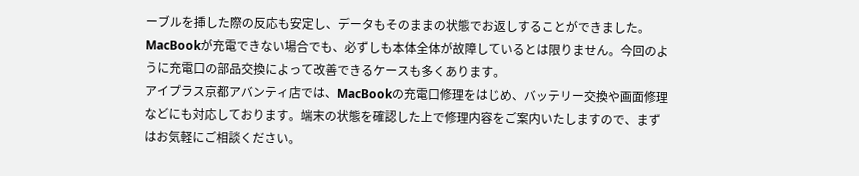ーブルを挿した際の反応も安定し、データもそのままの状態でお返しすることができました。
MacBookが充電できない場合でも、必ずしも本体全体が故障しているとは限りません。今回のように充電口の部品交換によって改善できるケースも多くあります。
アイプラス京都アバンティ店では、MacBookの充電口修理をはじめ、バッテリー交換や画面修理などにも対応しております。端末の状態を確認した上で修理内容をご案内いたしますので、まずはお気軽にご相談ください。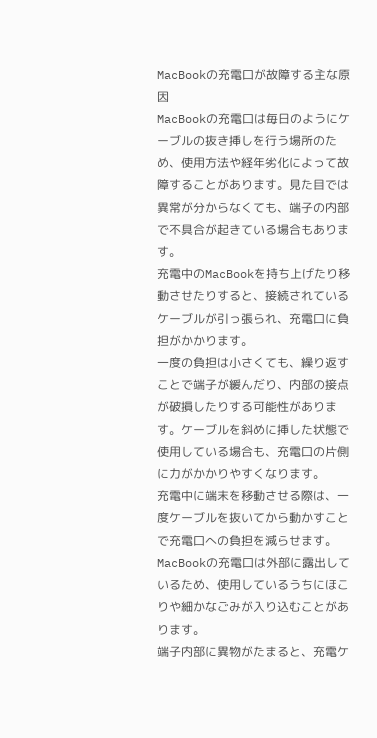MacBookの充電口が故障する主な原因
MacBookの充電口は毎日のようにケーブルの抜き挿しを行う場所のため、使用方法や経年劣化によって故障することがあります。見た目では異常が分からなくても、端子の内部で不具合が起きている場合もあります。
充電中のMacBookを持ち上げたり移動させたりすると、接続されているケーブルが引っ張られ、充電口に負担がかかります。
一度の負担は小さくても、繰り返すことで端子が緩んだり、内部の接点が破損したりする可能性があります。ケーブルを斜めに挿した状態で使用している場合も、充電口の片側に力がかかりやすくなります。
充電中に端末を移動させる際は、一度ケーブルを抜いてから動かすことで充電口への負担を減らせます。
MacBookの充電口は外部に露出しているため、使用しているうちにほこりや細かなごみが入り込むことがあります。
端子内部に異物がたまると、充電ケ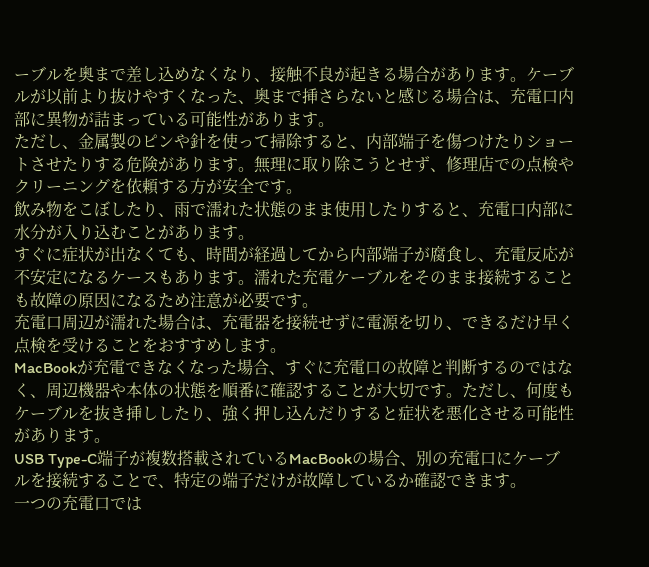ーブルを奥まで差し込めなくなり、接触不良が起きる場合があります。ケーブルが以前より抜けやすくなった、奥まで挿さらないと感じる場合は、充電口内部に異物が詰まっている可能性があります。
ただし、金属製のピンや針を使って掃除すると、内部端子を傷つけたりショートさせたりする危険があります。無理に取り除こうとせず、修理店での点検やクリーニングを依頼する方が安全です。
飲み物をこぼしたり、雨で濡れた状態のまま使用したりすると、充電口内部に水分が入り込むことがあります。
すぐに症状が出なくても、時間が経過してから内部端子が腐食し、充電反応が不安定になるケースもあります。濡れた充電ケーブルをそのまま接続することも故障の原因になるため注意が必要です。
充電口周辺が濡れた場合は、充電器を接続せずに電源を切り、できるだけ早く点検を受けることをおすすめします。
MacBookが充電できなくなった場合、すぐに充電口の故障と判断するのではなく、周辺機器や本体の状態を順番に確認することが大切です。ただし、何度もケーブルを抜き挿ししたり、強く押し込んだりすると症状を悪化させる可能性があります。
USB Type-C端子が複数搭載されているMacBookの場合、別の充電口にケーブルを接続することで、特定の端子だけが故障しているか確認できます。
一つの充電口では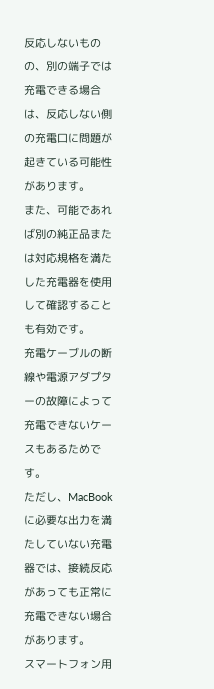反応しないものの、別の端子では充電できる場合は、反応しない側の充電口に問題が起きている可能性があります。
また、可能であれば別の純正品または対応規格を満たした充電器を使用して確認することも有効です。
充電ケーブルの断線や電源アダプターの故障によって充電できないケースもあるためです。
ただし、MacBookに必要な出力を満たしていない充電器では、接続反応があっても正常に充電できない場合があります。
スマートフォン用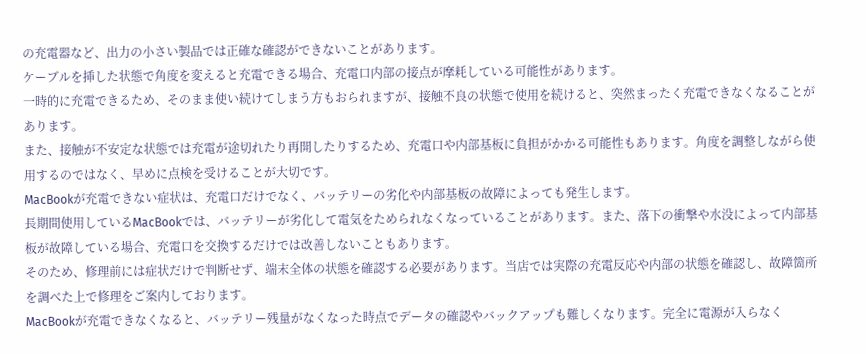の充電器など、出力の小さい製品では正確な確認ができないことがあります。
ケーブルを挿した状態で角度を変えると充電できる場合、充電口内部の接点が摩耗している可能性があります。
一時的に充電できるため、そのまま使い続けてしまう方もおられますが、接触不良の状態で使用を続けると、突然まったく充電できなくなることがあります。
また、接触が不安定な状態では充電が途切れたり再開したりするため、充電口や内部基板に負担がかかる可能性もあります。角度を調整しながら使用するのではなく、早めに点検を受けることが大切です。
MacBookが充電できない症状は、充電口だけでなく、バッテリーの劣化や内部基板の故障によっても発生します。
長期間使用しているMacBookでは、バッテリーが劣化して電気をためられなくなっていることがあります。また、落下の衝撃や水没によって内部基板が故障している場合、充電口を交換するだけでは改善しないこともあります。
そのため、修理前には症状だけで判断せず、端末全体の状態を確認する必要があります。当店では実際の充電反応や内部の状態を確認し、故障箇所を調べた上で修理をご案内しております。
MacBookが充電できなくなると、バッテリー残量がなくなった時点でデータの確認やバックアップも難しくなります。完全に電源が入らなく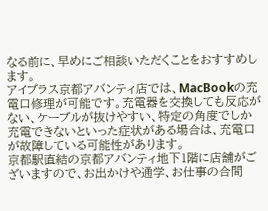なる前に、早めにご相談いただくことをおすすめします。
アイプラス京都アバンティ店では、MacBookの充電口修理が可能です。充電器を交換しても反応がない、ケーブルが抜けやすい、特定の角度でしか充電できないといった症状がある場合は、充電口が故障している可能性があります。
京都駅直結の京都アバンティ地下1階に店舗がございますので、お出かけや通学、お仕事の合間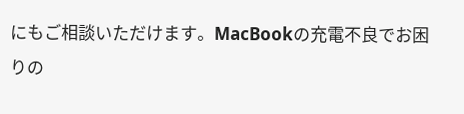にもご相談いただけます。MacBookの充電不良でお困りの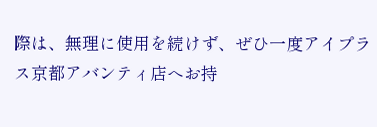際は、無理に使用を続けず、ぜひ一度アイプラス京都アバンティ店へお持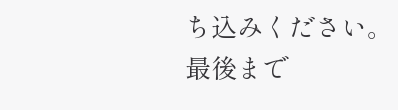ち込みください。
最後まで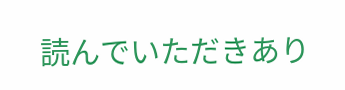読んでいただきあり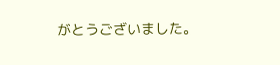がとうございました。